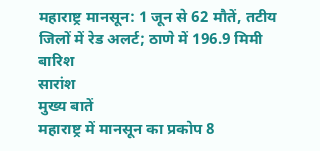महाराष्ट्र मानसून: 1 जून से 62 मौतें, तटीय जिलों में रेड अलर्ट; ठाणे में 196.9 मिमी बारिश
सारांश
मुख्य बातें
महाराष्ट्र में मानसून का प्रकोप 8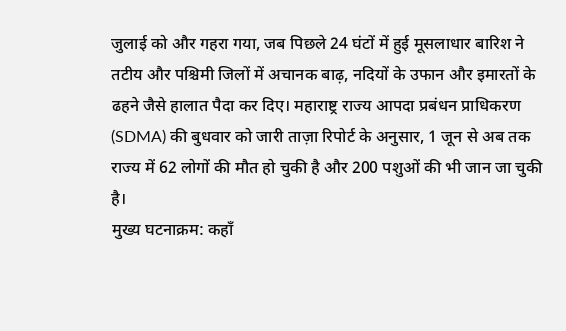जुलाई को और गहरा गया, जब पिछले 24 घंटों में हुई मूसलाधार बारिश ने तटीय और पश्चिमी जिलों में अचानक बाढ़, नदियों के उफान और इमारतों के ढहने जैसे हालात पैदा कर दिए। महाराष्ट्र राज्य आपदा प्रबंधन प्राधिकरण (SDMA) की बुधवार को जारी ताज़ा रिपोर्ट के अनुसार, 1 जून से अब तक राज्य में 62 लोगों की मौत हो चुकी है और 200 पशुओं की भी जान जा चुकी है।
मुख्य घटनाक्रम: कहाँ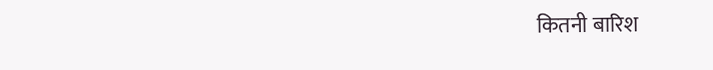कितनी बारिश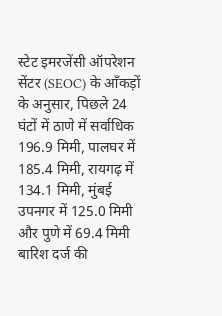स्टेट इमरजेंसी ऑपरेशन सेंटर (SEOC) के आँकड़ों के अनुसार, पिछले 24 घंटों में ठाणे में सर्वाधिक 196.9 मिमी, पालघर में 185.4 मिमी, रायगढ़ में 134.1 मिमी, मुंबई उपनगर में 125.0 मिमी और पुणे में 69.4 मिमी बारिश दर्ज की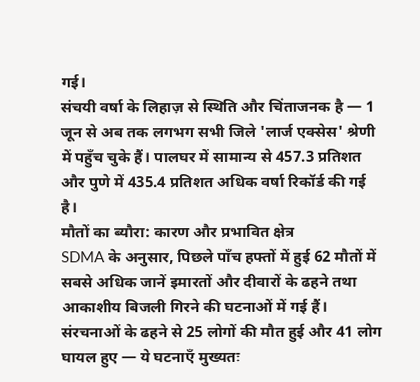गई।
संचयी वर्षा के लिहाज़ से स्थिति और चिंताजनक है — 1 जून से अब तक लगभग सभी जिले 'लार्ज एक्सेस' श्रेणी में पहुँच चुके हैं। पालघर में सामान्य से 457.3 प्रतिशत और पुणे में 435.4 प्रतिशत अधिक वर्षा रिकॉर्ड की गई है।
मौतों का ब्यौरा: कारण और प्रभावित क्षेत्र
SDMA के अनुसार, पिछले पाँच हफ्तों में हुई 62 मौतों में सबसे अधिक जानें इमारतों और दीवारों के ढहने तथा आकाशीय बिजली गिरने की घटनाओं में गई हैं। संरचनाओं के ढहने से 25 लोगों की मौत हुई और 41 लोग घायल हुए — ये घटनाएँ मुख्यतः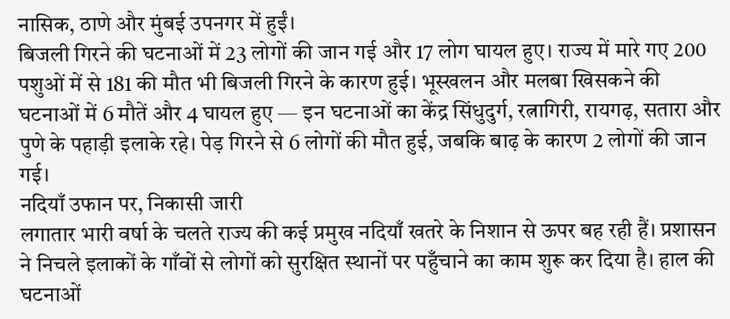नासिक, ठाणे और मुंबई उपनगर में हुईं।
बिजली गिरने की घटनाओं में 23 लोगों की जान गई और 17 लोग घायल हुए। राज्य में मारे गए 200 पशुओं में से 181 की मौत भी बिजली गिरने के कारण हुई। भूस्खलन और मलबा खिसकने की घटनाओं में 6 मौतें और 4 घायल हुए — इन घटनाओं का केंद्र सिंधुदुर्ग, रत्नागिरी, रायगढ़, सतारा और पुणे के पहाड़ी इलाके रहे। पेड़ गिरने से 6 लोगों की मौत हुई, जबकि बाढ़ के कारण 2 लोगों की जान गई।
नदियाँ उफान पर, निकासी जारी
लगातार भारी वर्षा के चलते राज्य की कई प्रमुख नदियाँ खतरे के निशान से ऊपर बह रही हैं। प्रशासन ने निचले इलाकों के गाँवों से लोगों को सुरक्षित स्थानों पर पहुँचाने का काम शुरू कर दिया है। हाल की घटनाओं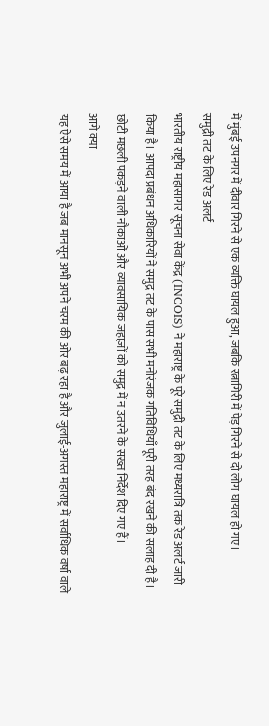में मुंबई उपनगर में दीवार गिरने से एक व्यक्ति घायल हुआ, जबकि रत्नागिरी में पेड़ गिरने से दो लोग घायल हो गए।
समुद्री तट के लिए रेड अलर्ट
भारतीय राष्ट्रीय महासागर सूचना सेवा केंद्र (INCOIS) ने महाराष्ट्र के पूरे समुद्री तट के लिए मध्यरात्रि तक रेड अलर्ट जारी किया है। आपदा प्रबंधन अधिकारियों ने समुद्र तट के पास सभी मनोरंजक गतिविधियाँ पूरी तरह बंद रखने की सलाह दी है। छोटी मछली पकड़ने वाली नौकाओं और व्यावसायिक जहाज़ों को समुद्र में न उतरने के सख्त निर्देश दिए गए हैं।
आगे क्या
यह ऐसे समय में आया है जब मानसून अभी अपने चरम की ओर बढ़ रहा है और जुलाई-अगस्त महाराष्ट्र में सर्वाधिक वर्षा वाले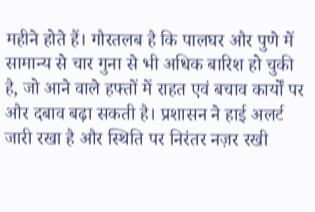महीने होते हैं। गौरतलब है कि पालघर और पुणे में सामान्य से चार गुना से भी अधिक बारिश हो चुकी है, जो आने वाले हफ्तों में राहत एवं बचाव कार्यों पर और दबाव बढ़ा सकती है। प्रशासन ने हाई अलर्ट जारी रखा है और स्थिति पर निरंतर नज़र रखी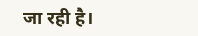जा रही है।